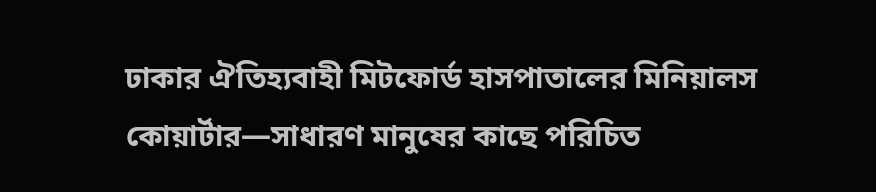ঢাকার ঐতিহ্যবাহী মিটফোর্ড হাসপাতালের মিনিয়ালস কোয়ার্টার—সাধারণ মানুষের কাছে পরিচিত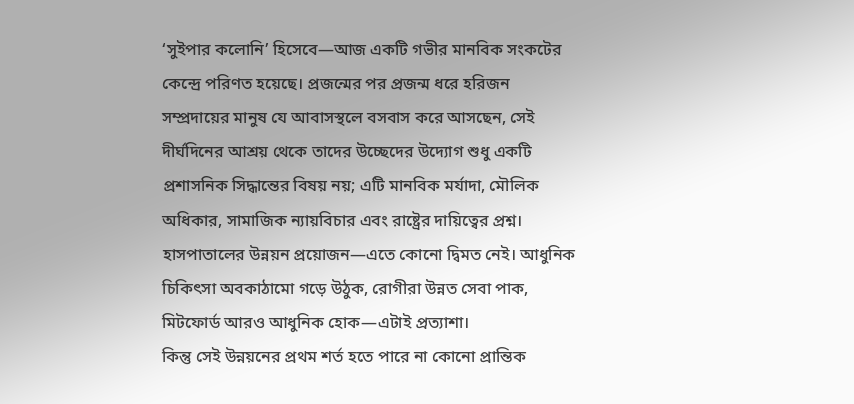‘সুইপার কলোনি’ হিসেবে—আজ একটি গভীর মানবিক সংকটের কেন্দ্রে পরিণত হয়েছে। প্রজন্মের পর প্রজন্ম ধরে হরিজন সম্প্রদায়ের মানুষ যে আবাসস্থলে বসবাস করে আসছেন, সেই দীর্ঘদিনের আশ্রয় থেকে তাদের উচ্ছেদের উদ্যোগ শুধু একটি প্রশাসনিক সিদ্ধান্তের বিষয় নয়; এটি মানবিক মর্যাদা, মৌলিক অধিকার, সামাজিক ন্যায়বিচার এবং রাষ্ট্রের দায়িত্বের প্রশ্ন।
হাসপাতালের উন্নয়ন প্রয়োজন—এতে কোনো দ্বিমত নেই। আধুনিক চিকিৎসা অবকাঠামো গড়ে উঠুক, রোগীরা উন্নত সেবা পাক, মিটফোর্ড আরও আধুনিক হোক—এটাই প্রত্যাশা।
কিন্তু সেই উন্নয়নের প্রথম শর্ত হতে পারে না কোনো প্রান্তিক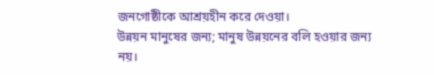জনগোষ্ঠীকে আশ্রয়হীন করে দেওয়া।
উন্নয়ন মানুষের জন্য; মানুষ উন্নয়নের বলি হওয়ার জন্য নয়।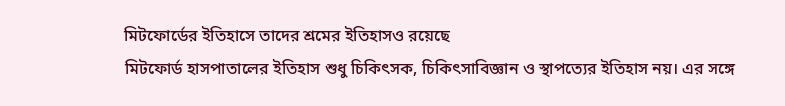মিটফোর্ডের ইতিহাসে তাদের শ্রমের ইতিহাসও রয়েছে
মিটফোর্ড হাসপাতালের ইতিহাস শুধু চিকিৎসক, চিকিৎসাবিজ্ঞান ও স্থাপত্যের ইতিহাস নয়। এর সঙ্গে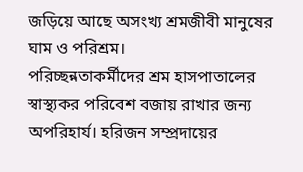জড়িয়ে আছে অসংখ্য শ্রমজীবী মানুষের ঘাম ও পরিশ্রম।
পরিচ্ছন্নতাকর্মীদের শ্রম হাসপাতালের স্বাস্থ্যকর পরিবেশ বজায় রাখার জন্য অপরিহার্য। হরিজন সম্প্রদায়ের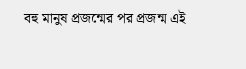বহু মানুষ প্রজন্মের পর প্রজন্ম এই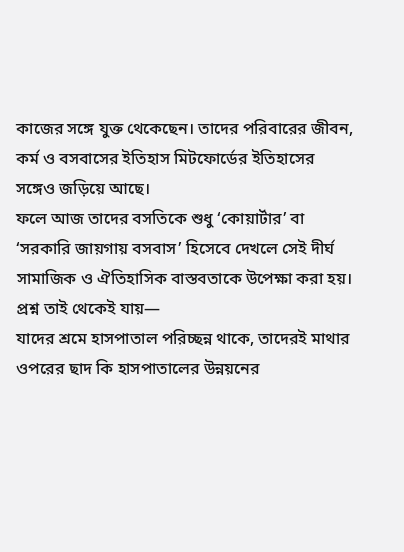কাজের সঙ্গে যুক্ত থেকেছেন। তাদের পরিবারের জীবন, কর্ম ও বসবাসের ইতিহাস মিটফোর্ডের ইতিহাসের সঙ্গেও জড়িয়ে আছে।
ফলে আজ তাদের বসতিকে শুধু ‘কোয়ার্টার’ বা ‘সরকারি জায়গায় বসবাস’ হিসেবে দেখলে সেই দীর্ঘ সামাজিক ও ঐতিহাসিক বাস্তবতাকে উপেক্ষা করা হয়।
প্রশ্ন তাই থেকেই যায়—
যাদের শ্রমে হাসপাতাল পরিচ্ছন্ন থাকে, তাদেরই মাথার ওপরের ছাদ কি হাসপাতালের উন্নয়নের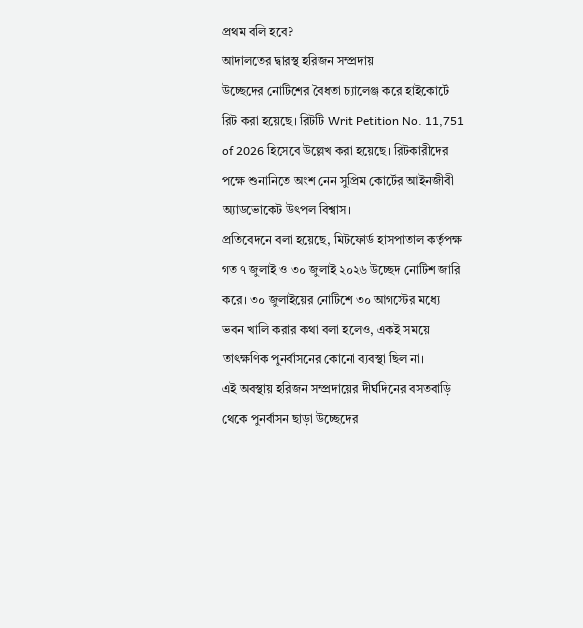প্রথম বলি হবে?
আদালতের দ্বারস্থ হরিজন সম্প্রদায়
উচ্ছেদের নোটিশের বৈধতা চ্যালেঞ্জ করে হাইকোর্টে রিট করা হয়েছে। রিটটি Writ Petition No. 11,751 of 2026 হিসেবে উল্লেখ করা হয়েছে। রিটকারীদের পক্ষে শুনানিতে অংশ নেন সুপ্রিম কোর্টের আইনজীবী অ্যাডভোকেট উৎপল বিশ্বাস।
প্রতিবেদনে বলা হয়েছে, মিটফোর্ড হাসপাতাল কর্তৃপক্ষ গত ৭ জুলাই ও ৩০ জুলাই ২০২৬ উচ্ছেদ নোটিশ জারি করে। ৩০ জুলাইয়ের নোটিশে ৩০ আগস্টের মধ্যে ভবন খালি করার কথা বলা হলেও, একই সময়ে তাৎক্ষণিক পুনর্বাসনের কোনো ব্যবস্থা ছিল না।
এই অবস্থায় হরিজন সম্প্রদায়ের দীর্ঘদিনের বসতবাড়ি থেকে পুনর্বাসন ছাড়া উচ্ছেদের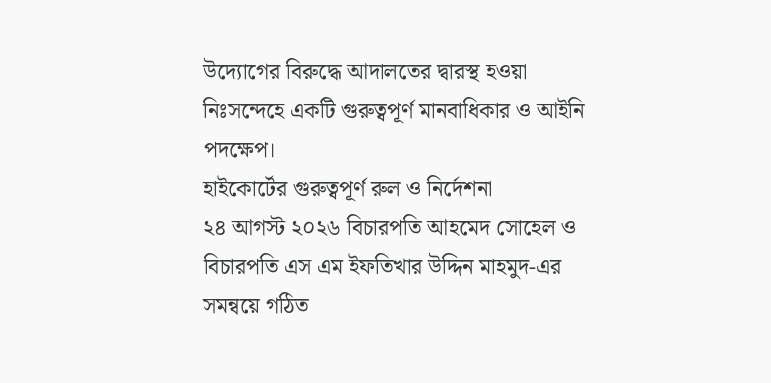উদ্যোগের বিরুদ্ধে আদালতের দ্বারস্থ হওয়া নিঃসন্দেহে একটি গুরুত্বপূর্ণ মানবাধিকার ও আইনি পদক্ষেপ।
হাইকোর্টের গুরুত্বপূর্ণ রুল ও নির্দেশনা
২৪ আগস্ট ২০২৬ বিচারপতি আহমেদ সোহেল ও বিচারপতি এস এম ইফতিখার উদ্দিন মাহমুদ-এর সমন্বয়ে গঠিত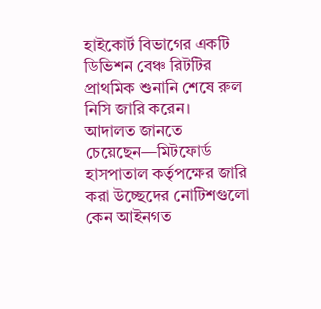হাইকোর্ট বিভাগের একটি ডিভিশন বেঞ্চ রিটটির প্রাথমিক শুনানি শেষে রুল নিসি জারি করেন।
আদালত জানতে চেয়েছেন—মিটফোর্ড হাসপাতাল কর্তৃপক্ষের জারি করা উচ্ছেদের নোটিশগুলো কেন আইনগত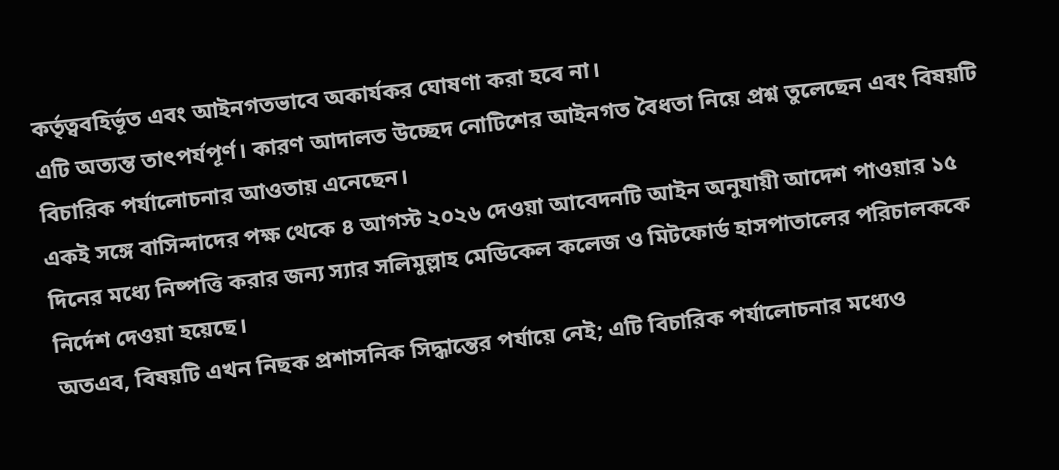কর্তৃত্ববহির্ভূত এবং আইনগতভাবে অকার্যকর ঘোষণা করা হবে না।
এটি অত্যন্ত তাৎপর্যপূর্ণ। কারণ আদালত উচ্ছেদ নোটিশের আইনগত বৈধতা নিয়ে প্রশ্ন তুলেছেন এবং বিষয়টি বিচারিক পর্যালোচনার আওতায় এনেছেন।
একই সঙ্গে বাসিন্দাদের পক্ষ থেকে ৪ আগস্ট ২০২৬ দেওয়া আবেদনটি আইন অনুযায়ী আদেশ পাওয়ার ১৫ দিনের মধ্যে নিষ্পত্তি করার জন্য স্যার সলিমুল্লাহ মেডিকেল কলেজ ও মিটফোর্ড হাসপাতালের পরিচালককে নির্দেশ দেওয়া হয়েছে।
অতএব, বিষয়টি এখন নিছক প্রশাসনিক সিদ্ধান্তের পর্যায়ে নেই; এটি বিচারিক পর্যালোচনার মধ্যেও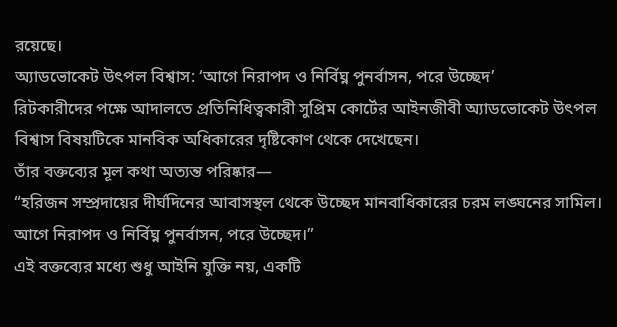রয়েছে।
অ্যাডভোকেট উৎপল বিশ্বাস: ‘আগে নিরাপদ ও নির্বিঘ্ন পুনর্বাসন, পরে উচ্ছেদ’
রিটকারীদের পক্ষে আদালতে প্রতিনিধিত্বকারী সুপ্রিম কোর্টের আইনজীবী অ্যাডভোকেট উৎপল বিশ্বাস বিষয়টিকে মানবিক অধিকারের দৃষ্টিকোণ থেকে দেখেছেন।
তাঁর বক্তব্যের মূল কথা অত্যন্ত পরিষ্কার—
“হরিজন সম্প্রদায়ের দীর্ঘদিনের আবাসস্থল থেকে উচ্ছেদ মানবাধিকারের চরম লঙ্ঘনের সামিল। আগে নিরাপদ ও নির্বিঘ্ন পুনর্বাসন, পরে উচ্ছেদ।”
এই বক্তব্যের মধ্যে শুধু আইনি যুক্তি নয়, একটি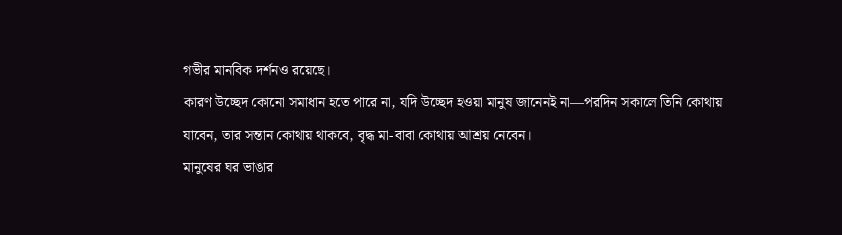গভীর মানবিক দর্শনও রয়েছে।
কারণ উচ্ছেদ কোনো সমাধান হতে পারে না, যদি উচ্ছেদ হওয়া মানুষ জানেনই না—পরদিন সকালে তিনি কোথায় যাবেন, তার সন্তান কোথায় থাকবে, বৃদ্ধ মা-বাবা কোথায় আশ্রয় নেবেন।
মানুষের ঘর ভাঙার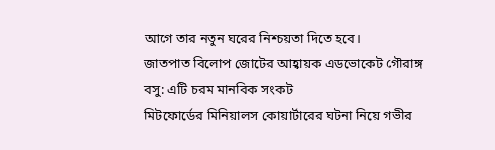আগে তার নতুন ঘরের নিশ্চয়তা দিতে হবে।
জাতপাত বিলোপ জোটের আহ্বায়ক এডভোকেট গৌরাঙ্গ বসু: এটি চরম মানবিক সংকট
মিটফোর্ডের মিনিয়ালস কোয়ার্টারের ঘটনা নিয়ে গভীর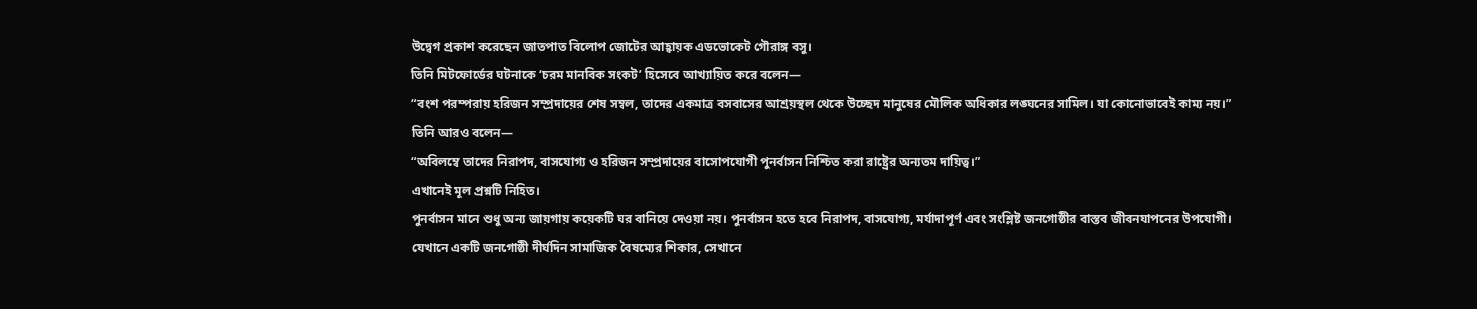উদ্বেগ প্রকাশ করেছেন জাতপাত বিলোপ জোটের আহ্বায়ক এডভোকেট গৌরাঙ্গ বসু।
তিনি মিটফোর্ডের ঘটনাকে ‘চরম মানবিক সংকট’ হিসেবে আখ্যায়িত করে বলেন—
“বংশ পরম্পরায় হরিজন সম্প্রদায়ের শেষ সম্বল, তাদের একমাত্র বসবাসের আশ্রয়স্থল থেকে উচ্ছেদ মানুষের মৌলিক অধিকার লঙ্ঘনের সামিল। যা কোনোভাবেই কাম্য নয়।”
তিনি আরও বলেন—
“অবিলম্বে তাদের নিরাপদ, বাসযোগ্য ও হরিজন সম্প্রদায়ের বাসোপযোগী পুনর্বাসন নিশ্চিত করা রাষ্ট্রের অন্যতম দায়িত্ব।”
এখানেই মূল প্রশ্নটি নিহিত।
পুনর্বাসন মানে শুধু অন্য জায়গায় কয়েকটি ঘর বানিয়ে দেওয়া নয়। পুনর্বাসন হতে হবে নিরাপদ, বাসযোগ্য, মর্যাদাপূর্ণ এবং সংশ্লিষ্ট জনগোষ্ঠীর বাস্তব জীবনযাপনের উপযোগী।
যেখানে একটি জনগোষ্ঠী দীর্ঘদিন সামাজিক বৈষম্যের শিকার, সেখানে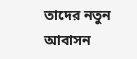তাদের নতুন আবাসন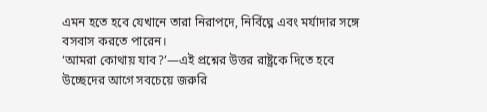এমন হতে হবে যেখানে তারা নিরাপদে, নির্বিঘ্নে এবং মর্যাদার সঙ্গে বসবাস করতে পারেন।
‘আমরা কোথায় যাব?’—এই প্রশ্নের উত্তর রাষ্ট্রকে দিতে হবে
উচ্ছেদের আগে সবচেয়ে জরুরি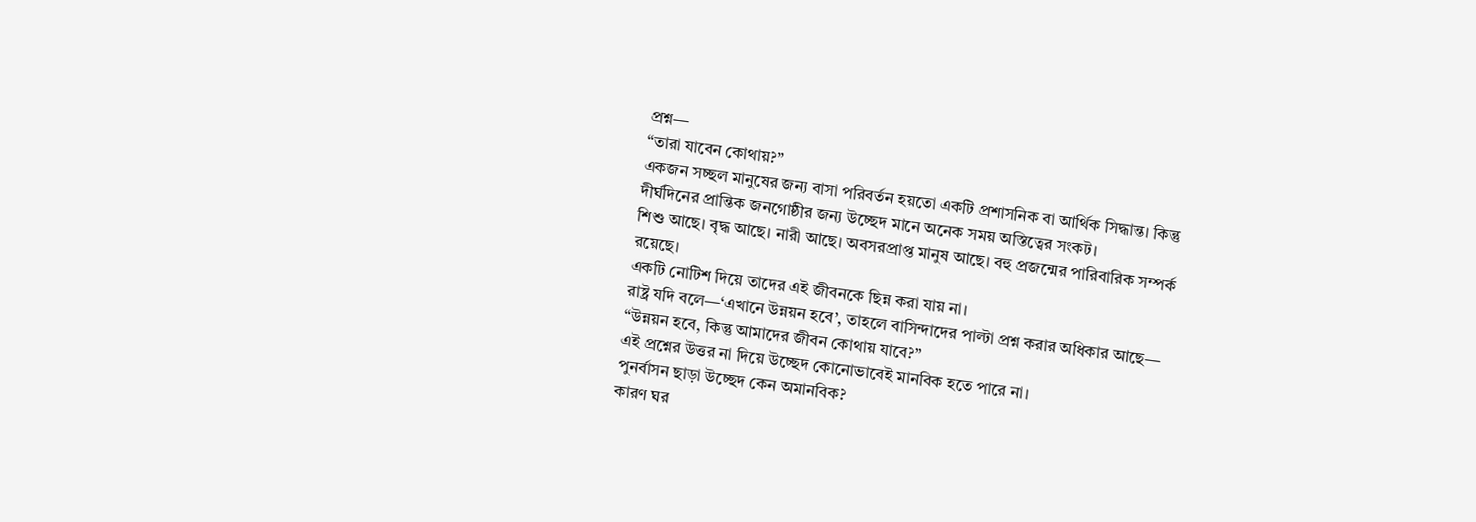প্রশ্ন—
“তারা যাবেন কোথায়?”
একজন সচ্ছল মানুষের জন্য বাসা পরিবর্তন হয়তো একটি প্রশাসনিক বা আর্থিক সিদ্ধান্ত। কিন্তু দীর্ঘদিনের প্রান্তিক জনগোষ্ঠীর জন্য উচ্ছেদ মানে অনেক সময় অস্তিত্বের সংকট।
শিশু আছে। বৃদ্ধ আছে। নারী আছে। অবসরপ্রাপ্ত মানুষ আছে। বহু প্রজন্মের পারিবারিক সম্পর্ক রয়েছে।
একটি নোটিশ দিয়ে তাদের এই জীবনকে ছিন্ন করা যায় না।
রাষ্ট্র যদি বলে—‘এখানে উন্নয়ন হবে’, তাহলে বাসিন্দাদের পাল্টা প্রশ্ন করার অধিকার আছে—
“উন্নয়ন হবে, কিন্তু আমাদের জীবন কোথায় যাবে?”
এই প্রশ্নের উত্তর না দিয়ে উচ্ছেদ কোনোভাবেই মানবিক হতে পারে না।
পুনর্বাসন ছাড়া উচ্ছেদ কেন অমানবিক?
কারণ ঘর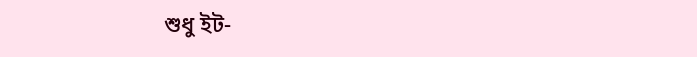শুধু ইট-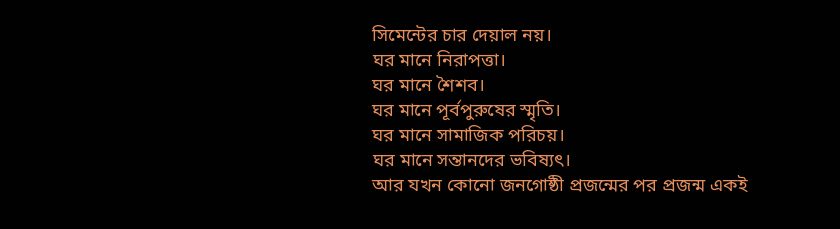সিমেন্টের চার দেয়াল নয়।
ঘর মানে নিরাপত্তা।
ঘর মানে শৈশব।
ঘর মানে পূর্বপুরুষের স্মৃতি।
ঘর মানে সামাজিক পরিচয়।
ঘর মানে সন্তানদের ভবিষ্যৎ।
আর যখন কোনো জনগোষ্ঠী প্রজন্মের পর প্রজন্ম একই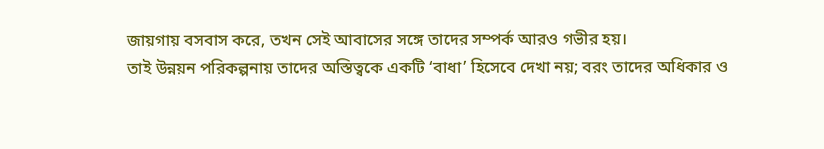জায়গায় বসবাস করে, তখন সেই আবাসের সঙ্গে তাদের সম্পর্ক আরও গভীর হয়।
তাই উন্নয়ন পরিকল্পনায় তাদের অস্তিত্বকে একটি ‘বাধা’ হিসেবে দেখা নয়; বরং তাদের অধিকার ও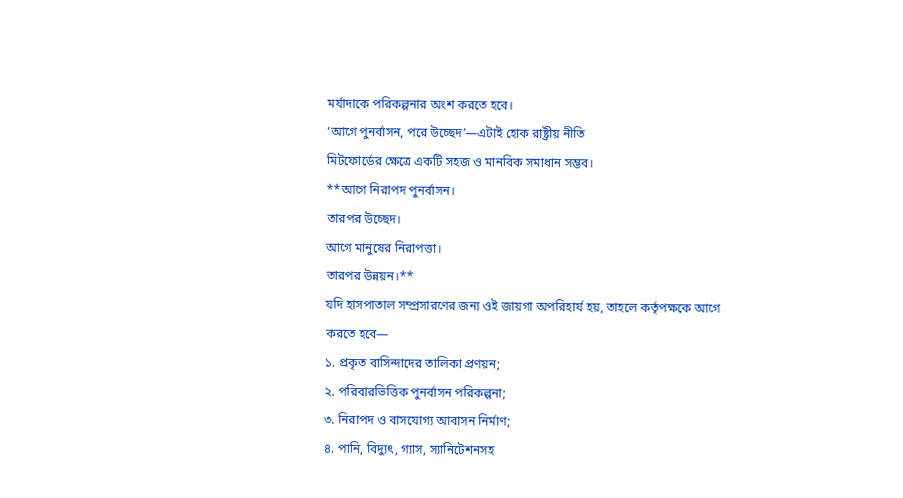মর্যাদাকে পরিকল্পনার অংশ করতে হবে।
‘আগে পুনর্বাসন, পরে উচ্ছেদ’—এটাই হোক রাষ্ট্রীয় নীতি
মিটফোর্ডের ক্ষেত্রে একটি সহজ ও মানবিক সমাধান সম্ভব।
**আগে নিরাপদ পুনর্বাসন।
তারপর উচ্ছেদ।
আগে মানুষের নিরাপত্তা।
তারপর উন্নয়ন।**
যদি হাসপাতাল সম্প্রসারণের জন্য ওই জায়গা অপরিহার্য হয়, তাহলে কর্তৃপক্ষকে আগে করতে হবে—
১. প্রকৃত বাসিন্দাদের তালিকা প্রণয়ন;
২. পরিবারভিত্তিক পুনর্বাসন পরিকল্পনা;
৩. নিরাপদ ও বাসযোগ্য আবাসন নির্মাণ;
৪. পানি, বিদ্যুৎ, গ্যাস, স্যানিটেশনসহ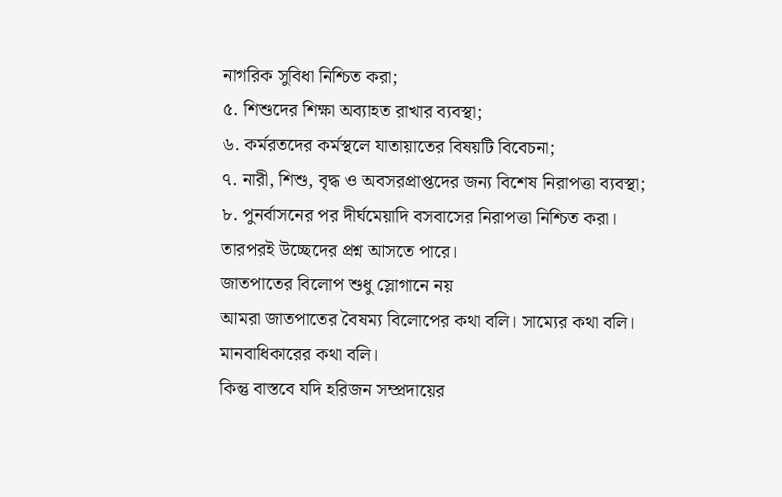নাগরিক সুবিধা নিশ্চিত করা;
৫. শিশুদের শিক্ষা অব্যাহত রাখার ব্যবস্থা;
৬. কর্মরতদের কর্মস্থলে যাতায়াতের বিষয়টি বিবেচনা;
৭. নারী, শিশু, বৃদ্ধ ও অবসরপ্রাপ্তদের জন্য বিশেষ নিরাপত্তা ব্যবস্থা;
৮. পুনর্বাসনের পর দীর্ঘমেয়াদি বসবাসের নিরাপত্তা নিশ্চিত করা।
তারপরই উচ্ছেদের প্রশ্ন আসতে পারে।
জাতপাতের বিলোপ শুধু স্লোগানে নয়
আমরা জাতপাতের বৈষম্য বিলোপের কথা বলি। সাম্যের কথা বলি। মানবাধিকারের কথা বলি।
কিন্তু বাস্তবে যদি হরিজন সম্প্রদায়ের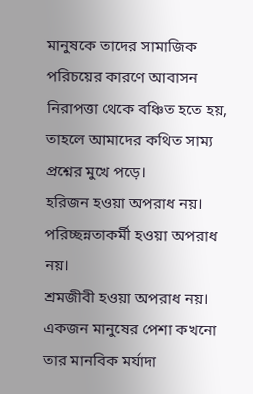মানুষকে তাদের সামাজিক পরিচয়ের কারণে আবাসন নিরাপত্তা থেকে বঞ্চিত হতে হয়, তাহলে আমাদের কথিত সাম্য প্রশ্নের মুখে পড়ে।
হরিজন হওয়া অপরাধ নয়।
পরিচ্ছন্নতাকর্মী হওয়া অপরাধ নয়।
শ্রমজীবী হওয়া অপরাধ নয়।
একজন মানুষের পেশা কখনো তার মানবিক মর্যাদা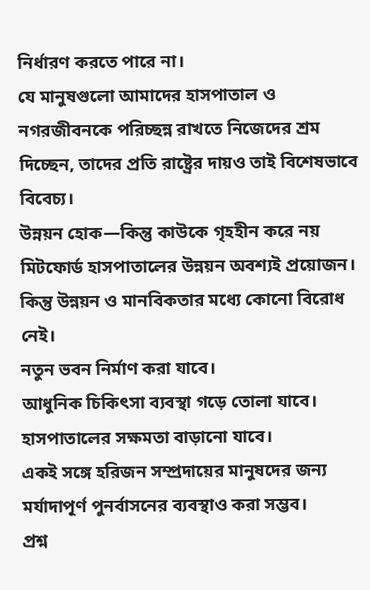নির্ধারণ করতে পারে না।
যে মানুষগুলো আমাদের হাসপাতাল ও নগরজীবনকে পরিচ্ছন্ন রাখতে নিজেদের শ্রম দিচ্ছেন, তাদের প্রতি রাষ্ট্রের দায়ও তাই বিশেষভাবে বিবেচ্য।
উন্নয়ন হোক—কিন্তু কাউকে গৃহহীন করে নয়
মিটফোর্ড হাসপাতালের উন্নয়ন অবশ্যই প্রয়োজন।
কিন্তু উন্নয়ন ও মানবিকতার মধ্যে কোনো বিরোধ নেই।
নতুন ভবন নির্মাণ করা যাবে।
আধুনিক চিকিৎসা ব্যবস্থা গড়ে তোলা যাবে।
হাসপাতালের সক্ষমতা বাড়ানো যাবে।
একই সঙ্গে হরিজন সম্প্রদায়ের মানুষদের জন্য মর্যাদাপূর্ণ পুনর্বাসনের ব্যবস্থাও করা সম্ভব।
প্রশ্ন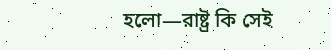হলো—রাষ্ট্র কি সেই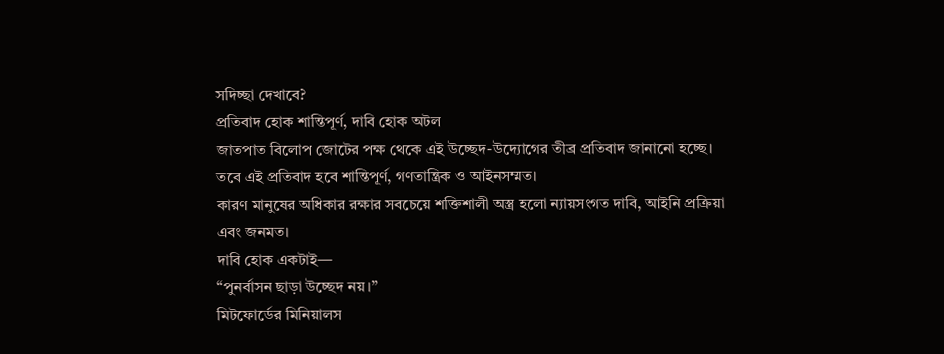সদিচ্ছা দেখাবে?
প্রতিবাদ হোক শান্তিপূর্ণ, দাবি হোক অটল
জাতপাত বিলোপ জোটের পক্ষ থেকে এই উচ্ছেদ-উদ্যোগের তীব্র প্রতিবাদ জানানো হচ্ছে।
তবে এই প্রতিবাদ হবে শান্তিপূর্ণ, গণতান্ত্রিক ও আইনসম্মত।
কারণ মানুষের অধিকার রক্ষার সবচেয়ে শক্তিশালী অস্ত্র হলো ন্যায়সংগত দাবি, আইনি প্রক্রিয়া এবং জনমত।
দাবি হোক একটাই—
“পুনর্বাসন ছাড়া উচ্ছেদ নয়।”
মিটফোর্ডের মিনিয়ালস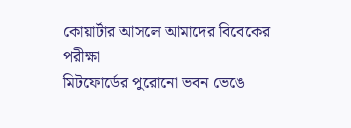কোয়ার্টার আসলে আমাদের বিবেকের পরীক্ষা
মিটফোর্ডের পুরোনো ভবন ভেঙে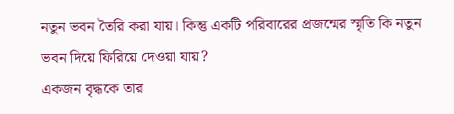নতুন ভবন তৈরি করা যায়। কিন্তু একটি পরিবারের প্রজন্মের স্মৃতি কি নতুন ভবন দিয়ে ফিরিয়ে দেওয়া যায়?
একজন বৃদ্ধকে তার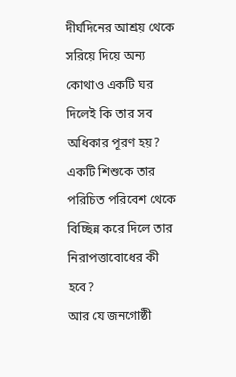দীর্ঘদিনের আশ্রয় থেকে সরিয়ে দিয়ে অন্য কোথাও একটি ঘর দিলেই কি তার সব অধিকার পূরণ হয়?
একটি শিশুকে তার পরিচিত পরিবেশ থেকে বিচ্ছিন্ন করে দিলে তার নিরাপত্তাবোধের কী হবে?
আর যে জনগোষ্ঠী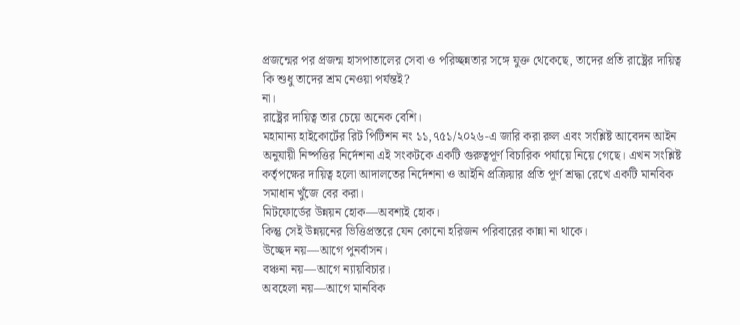প্রজন্মের পর প্রজন্ম হাসপাতালের সেবা ও পরিচ্ছন্নতার সঙ্গে যুক্ত থেকেছে, তাদের প্রতি রাষ্ট্রের দায়িত্ব কি শুধু তাদের শ্রম নেওয়া পর্যন্তই?
না।
রাষ্ট্রের দায়িত্ব তার চেয়ে অনেক বেশি।
মহামান্য হাইকোর্টের রিট পিটিশন নং ১১,৭৫১/২০২৬-এ জারি করা রুল এবং সংশ্লিষ্ট আবেদন আইন অনুযায়ী নিষ্পত্তির নির্দেশনা এই সংকটকে একটি গুরুত্বপূর্ণ বিচারিক পর্যায়ে নিয়ে গেছে। এখন সংশ্লিষ্ট কর্তৃপক্ষের দায়িত্ব হলো আদালতের নির্দেশনা ও আইনি প্রক্রিয়ার প্রতি পূর্ণ শ্রদ্ধা রেখে একটি মানবিক সমাধান খুঁজে বের করা।
মিটফোর্ডের উন্নয়ন হোক—অবশ্যই হোক।
কিন্তু সেই উন্নয়নের ভিত্তিপ্রস্তরে যেন কোনো হরিজন পরিবারের কান্না না থাকে।
উচ্ছেদ নয়—আগে পুনর্বাসন।
বঞ্চনা নয়—আগে ন্যায়বিচার।
অবহেলা নয়—আগে মানবিক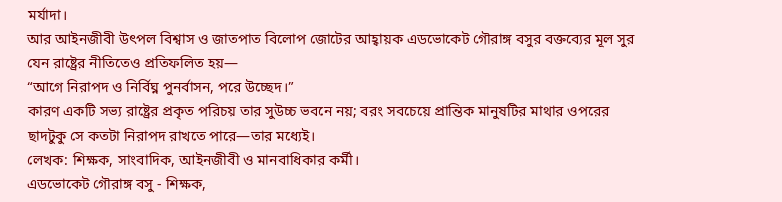মর্যাদা।
আর আইনজীবী উৎপল বিশ্বাস ও জাতপাত বিলোপ জোটের আহ্বায়ক এডভোকেট গৌরাঙ্গ বসুর বক্তব্যের মূল সুর যেন রাষ্ট্রের নীতিতেও প্রতিফলিত হয়—
“আগে নিরাপদ ও নির্বিঘ্ন পুনর্বাসন, পরে উচ্ছেদ।”
কারণ একটি সভ্য রাষ্ট্রের প্রকৃত পরিচয় তার সুউচ্চ ভবনে নয়; বরং সবচেয়ে প্রান্তিক মানুষটির মাথার ওপরের ছাদটুকু সে কতটা নিরাপদ রাখতে পারে—তার মধ্যেই।
লেখক: শিক্ষক, সাংবাদিক, আইনজীবী ও মানবাধিকার কর্মী।
এডভোকেট গৌরাঙ্গ বসু - শিক্ষক,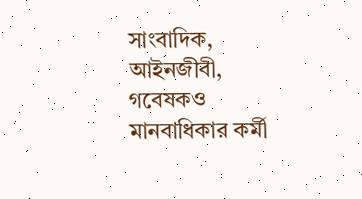সাংবাদিক, আইনজীবী, গবেষকও মানবাধিকার কর্মী